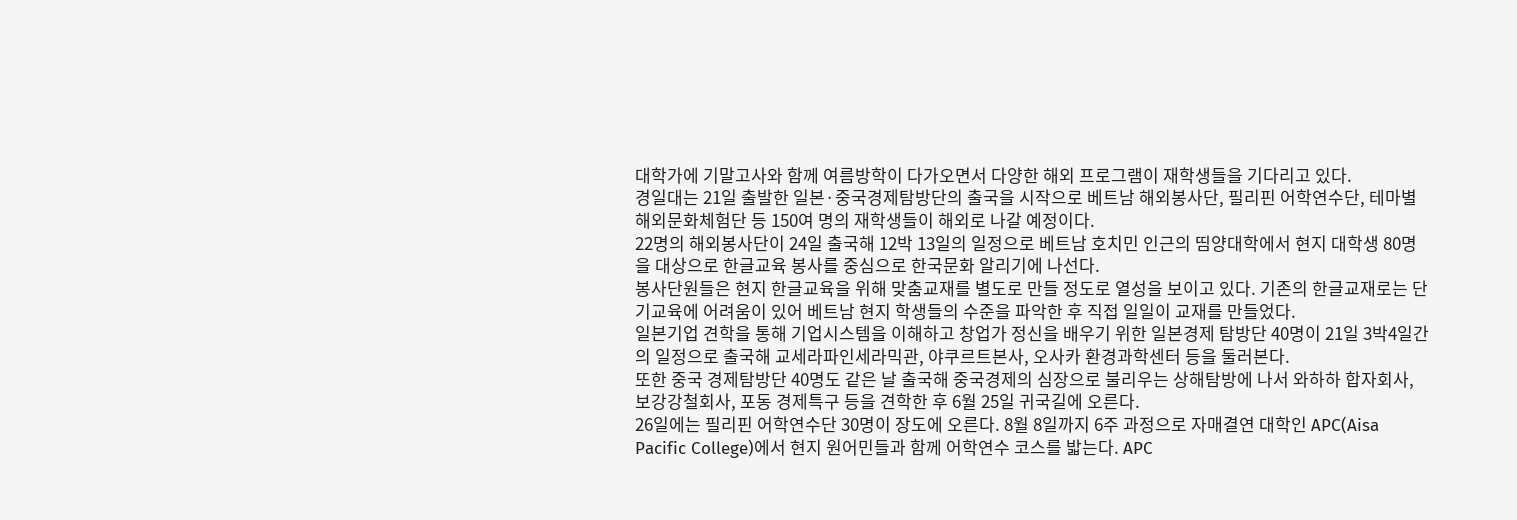대학가에 기말고사와 함께 여름방학이 다가오면서 다양한 해외 프로그램이 재학생들을 기다리고 있다.
경일대는 21일 출발한 일본·중국경제탐방단의 출국을 시작으로 베트남 해외봉사단, 필리핀 어학연수단, 테마별 해외문화체험단 등 150여 명의 재학생들이 해외로 나갈 예정이다.
22명의 해외봉사단이 24일 출국해 12박 13일의 일정으로 베트남 호치민 인근의 띰양대학에서 현지 대학생 80명을 대상으로 한글교육 봉사를 중심으로 한국문화 알리기에 나선다.
봉사단원들은 현지 한글교육을 위해 맞춤교재를 별도로 만들 정도로 열성을 보이고 있다. 기존의 한글교재로는 단기교육에 어려움이 있어 베트남 현지 학생들의 수준을 파악한 후 직접 일일이 교재를 만들었다.
일본기업 견학을 통해 기업시스템을 이해하고 창업가 정신을 배우기 위한 일본경제 탐방단 40명이 21일 3박4일간의 일정으로 출국해 교세라파인세라믹관, 야쿠르트본사, 오사카 환경과학센터 등을 둘러본다.
또한 중국 경제탐방단 40명도 같은 날 출국해 중국경제의 심장으로 불리우는 상해탐방에 나서 와하하 합자회사, 보강강철회사, 포동 경제특구 등을 견학한 후 6월 25일 귀국길에 오른다.
26일에는 필리핀 어학연수단 30명이 장도에 오른다. 8월 8일까지 6주 과정으로 자매결연 대학인 APC(Aisa Pacific College)에서 현지 원어민들과 함께 어학연수 코스를 밟는다. APC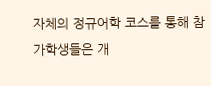자체의 정규어학 코스를 통해 참가학생들은 개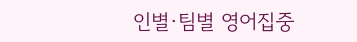인별·팀별 영어집중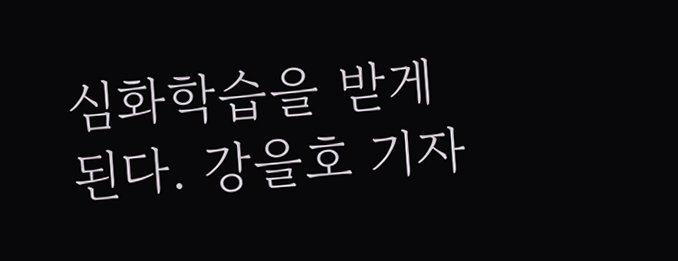심화학습을 받게 된다. 강을호 기자